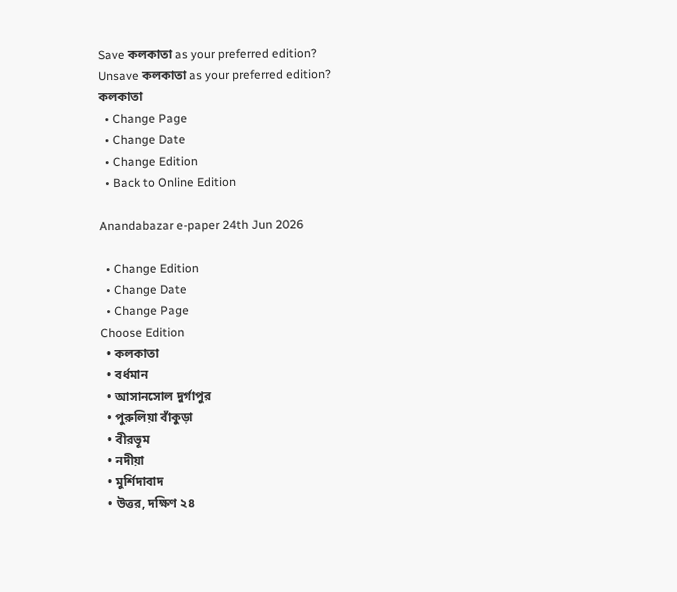Save কলকাতা as your preferred edition?
Unsave কলকাতা as your preferred edition?
কলকাতা
  • Change Page
  • Change Date
  • Change Edition
  • Back to Online Edition

Anandabazar e-paper 24th Jun 2026

  • Change Edition
  • Change Date
  • Change Page
Choose Edition
  • কলকাতা
  • বর্ধমান
  • আসানসোল দুর্গাপুর
  • পুরুলিয়া বাঁকুড়া
  • বীরভূম
  • নদীয়া
  • মুর্শিদাবাদ
  • উত্তর, দক্ষিণ ২৪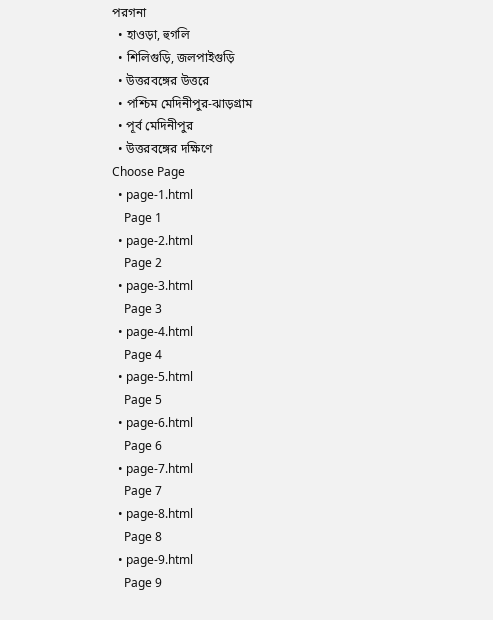পরগনা
  • হাওড়া, হুগলি
  • শিলিগুড়ি, জলপাইগুড়ি
  • উত্তরবঙ্গের উত্তরে
  • পশ্চিম মেদিনীপুর-ঝাড়গ্রাম
  • পূর্ব মেদিনীপুর
  • উত্তরবঙ্গের দক্ষিণে
Choose Page
  • page-1.html
    Page 1
  • page-2.html
    Page 2
  • page-3.html
    Page 3
  • page-4.html
    Page 4
  • page-5.html
    Page 5
  • page-6.html
    Page 6
  • page-7.html
    Page 7
  • page-8.html
    Page 8
  • page-9.html
    Page 9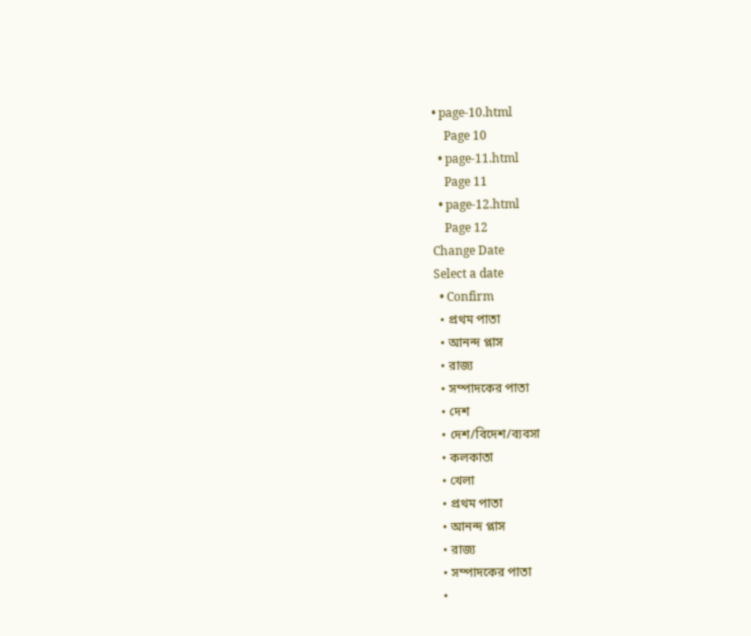• page-10.html
    Page 10
  • page-11.html
    Page 11
  • page-12.html
    Page 12
Change Date
Select a date
  • Confirm
  • প্রথম পাতা
  • আনন্দ প্লাস
  • রাজ্য
  • সম্পাদকের পাতা
  • দেশ
  • দেশ/বিদেশ/ব্যবসা
  • কলকাতা
  • খেলা
  • প্রথম পাতা
  • আনন্দ প্লাস
  • রাজ্য
  • সম্পাদকের পাতা
  •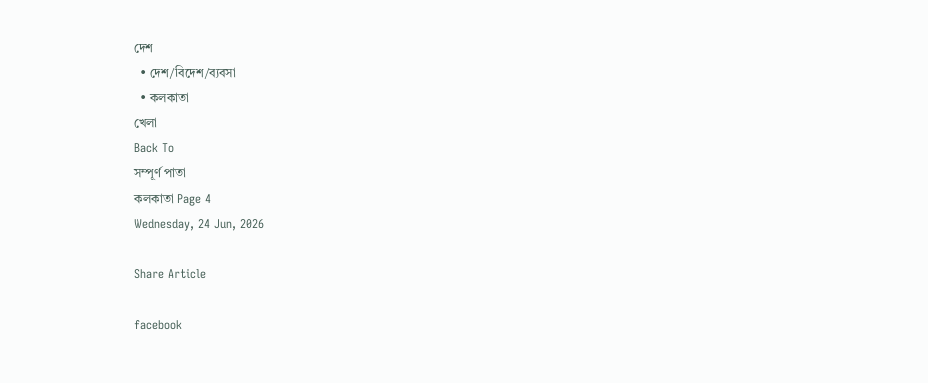দেশ
  • দেশ/বিদেশ/ব্যবসা
  • কলকাতা
খেলা
Back To
সম্পূর্ণ পাতা
কলকাতা Page 4
Wednesday, 24 Jun, 2026

Share Article

facebook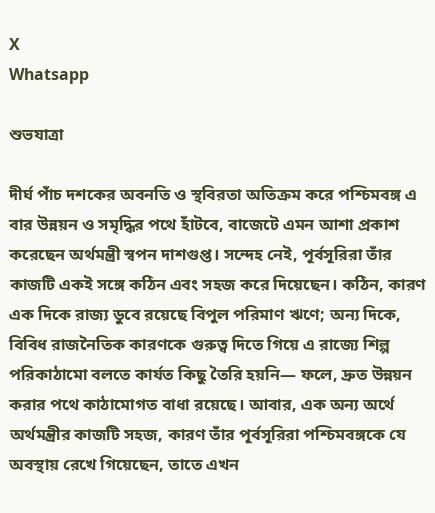X
Whatsapp

শুভযাত্রা

দীর্ঘ পাঁচ দশকের অবনতি ও স্থবিরতা অতিক্রম করে পশ্চিমবঙ্গ এ বার উন্নয়ন ও সমৃদ্ধির পথে হাঁটবে, বাজেটে এমন আশা প্রকাশ করেছেন অর্থমন্ত্রী স্বপন দাশগুপ্ত। সন্দেহ নেই, পূর্বসূরিরা তাঁর কাজটি একই সঙ্গে কঠিন এবং সহজ করে দিয়েছেন। কঠিন, কারণ এক দিকে রাজ্য ডুবে রয়েছে বিপুল পরিমাণ ঋণে; অন্য দিকে, বিবিধ রাজনৈতিক কারণকে গুরুত্ব দিতে গিয়ে এ রাজ্যে শিল্প পরিকাঠামো বলতে কার্যত কিছু তৈরি হয়নি— ফলে, দ্রুত উন্নয়ন করার পথে কাঠামোগত বাধা রয়েছে। আবার, এক অন্য অর্থে অর্থমন্ত্রীর কাজটি সহজ, কারণ তাঁর পূর্বসূরিরা পশ্চিমবঙ্গকে যে অবস্থায় রেখে গিয়েছেন, তাতে এখন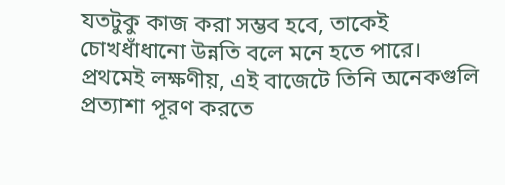যতটুকু কাজ করা সম্ভব হবে, তাকেই চোখধাঁধানো উন্নতি বলে মনে হতে পারে। প্রথমেই লক্ষণীয়, এই বাজেটে তিনি অনেকগুলি প্রত্যাশা পূরণ করতে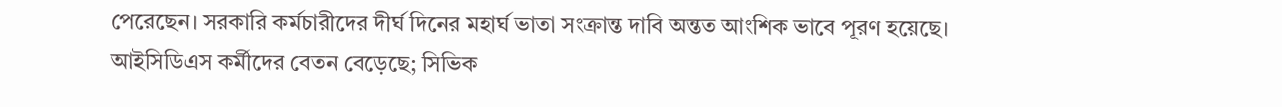পেরেছেন। সরকারি কর্মচারীদের দীর্ঘ দিনের মহার্ঘ ভাতা সংক্রান্ত দাবি অন্তত আংশিক ভাবে পূরণ হয়েছে। আইসিডিএস কর্মীদের বেতন বেড়েছে; সিভিক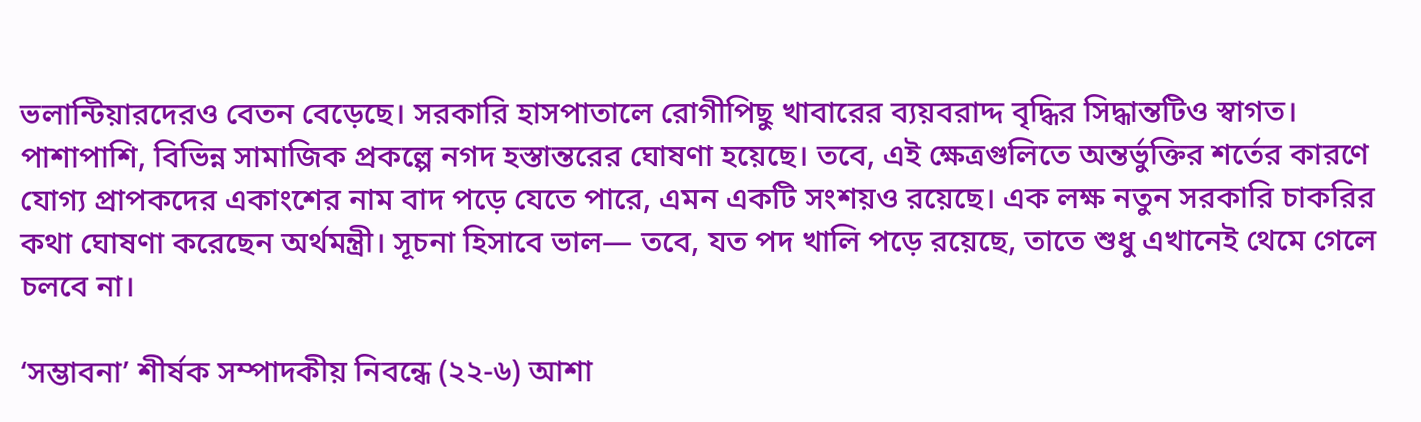ভলান্টিয়ারদেরও বেতন বেড়েছে। সরকারি হাসপাতালে রোগীপিছু খাবারের ব্যয়বরাদ্দ বৃদ্ধির সিদ্ধান্তটিও স্বাগত। পাশাপাশি, বিভিন্ন সামাজিক প্রকল্পে নগদ হস্তান্তরের ঘোষণা হয়েছে। তবে, এই ক্ষেত্রগুলিতে অন্তর্ভুক্তির শর্তের কারণে যোগ্য প্রাপকদের একাংশের নাম বাদ পড়ে যেতে পারে, এমন একটি সংশয়ও রয়েছে। এক লক্ষ নতুন সরকারি চাকরির কথা ঘোষণা করেছেন অর্থমন্ত্রী। সূচনা হিসাবে ভাল— তবে, যত পদ খালি পড়ে রয়েছে, তাতে শুধু এখানেই থেমে গেলে চলবে না।

‘সম্ভাবনা’ শীর্ষক সম্পাদকীয় নিবন্ধে (২২-৬) আশা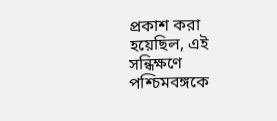প্রকাশ করা হয়েছিল, এই সন্ধিক্ষণে পশ্চিমবঙ্গকে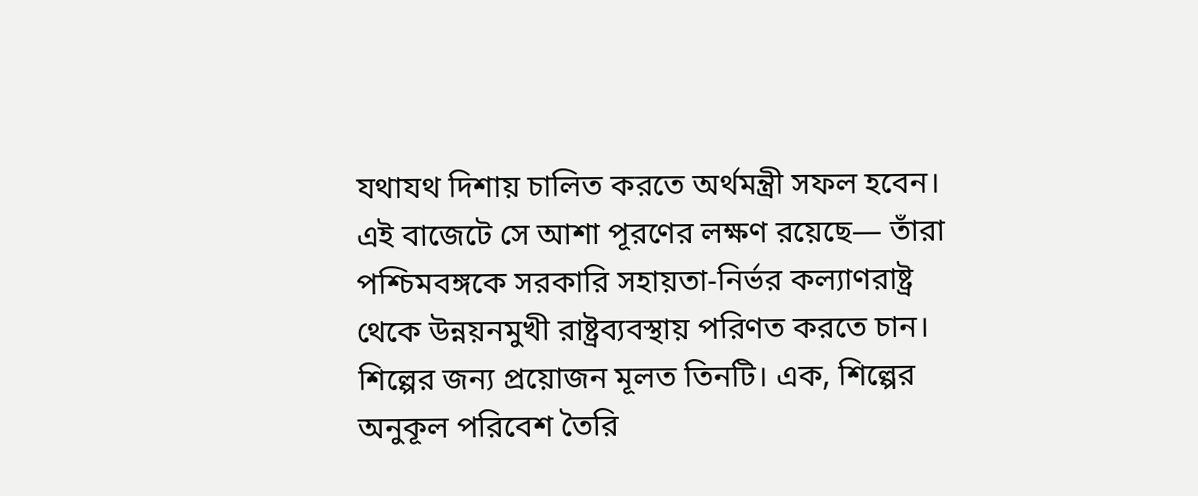যথাযথ দিশায় চালিত করতে অর্থমন্ত্রী সফল হবেন। এই বাজেটে সে আশা পূরণের লক্ষণ রয়েছে— তাঁরা পশ্চিমবঙ্গকে সরকারি সহায়তা-নির্ভর কল্যাণরাষ্ট্র থেকে উন্নয়নমুখী রাষ্ট্রব্যবস্থায় পরিণত করতে চান। শিল্পের জন্য প্রয়োজন মূলত তিনটি। এক, শিল্পের অনুকূল পরিবেশ তৈরি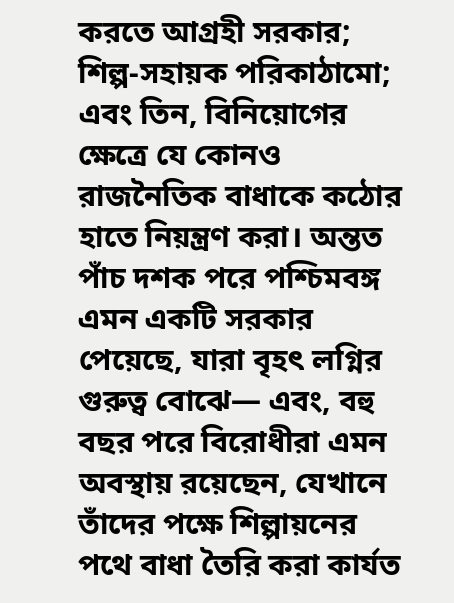করতে আগ্রহী সরকার; শিল্প-সহায়ক পরিকাঠামো; এবং তিন, বিনিয়োগের ক্ষেত্রে যে কোনও রাজনৈতিক বাধাকে কঠোর হাতে নিয়ন্ত্রণ করা। অন্তত পাঁচ দশক পরে পশ্চিমবঙ্গ এমন একটি সরকার পেয়েছে, যারা বৃহৎ লগ্নির গুরুত্ব বোঝে— এবং, বহু বছর পরে বিরোধীরা এমন অবস্থায় রয়েছেন, যেখানে তাঁদের পক্ষে শিল্পায়নের পথে বাধা তৈরি করা কার্যত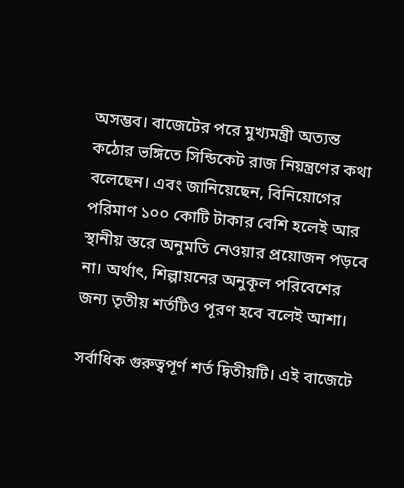অসম্ভব। বাজেটের পরে মুখ্যমন্ত্রী অত্যন্ত কঠোর ভঙ্গিতে সিন্ডিকেট রাজ নিয়ন্ত্রণের কথা বলেছেন। এবং জানিয়েছেন, বিনিয়োগের পরিমাণ ১০০ কোটি টাকার বেশি হলেই আর স্থানীয় স্তরে অনুমতি নেওয়ার প্রয়োজন পড়বে না। অর্থাৎ, শিল্পায়নের অনুকূল পরিবেশের জন্য তৃতীয় শর্তটিও পূরণ হবে বলেই আশা।

সর্বাধিক গুরুত্বপূর্ণ শর্ত দ্বিতীয়টি। এই বাজেটে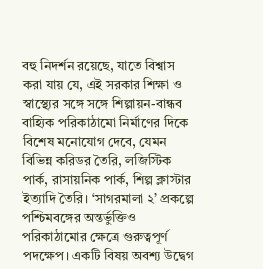বহু নিদর্শন রয়েছে, যাতে বিশ্বাস করা যায় যে, এই সরকার শিক্ষা ও স্বাস্থ্যের সঙ্গে সঙ্গে শিল্পায়ন-বান্ধব বাহ্যিক পরিকাঠামো নির্মাণের দিকে বিশেষ মনোযোগ দেবে, যেমন বিভিন্ন করিডর তৈরি, লজিস্টিক পার্ক, রাসায়নিক পার্ক, শিল্প ক্লাস্টার ইত্যাদি তৈরি। ‘সাগরমালা ২’ প্রকল্পে পশ্চিমবঙ্গের অন্তর্ভুক্তিও পরিকাঠামোর ক্ষেত্রে গুরুত্বপূর্ণ পদক্ষেপ। একটি বিষয় অবশ্য উদ্বেগ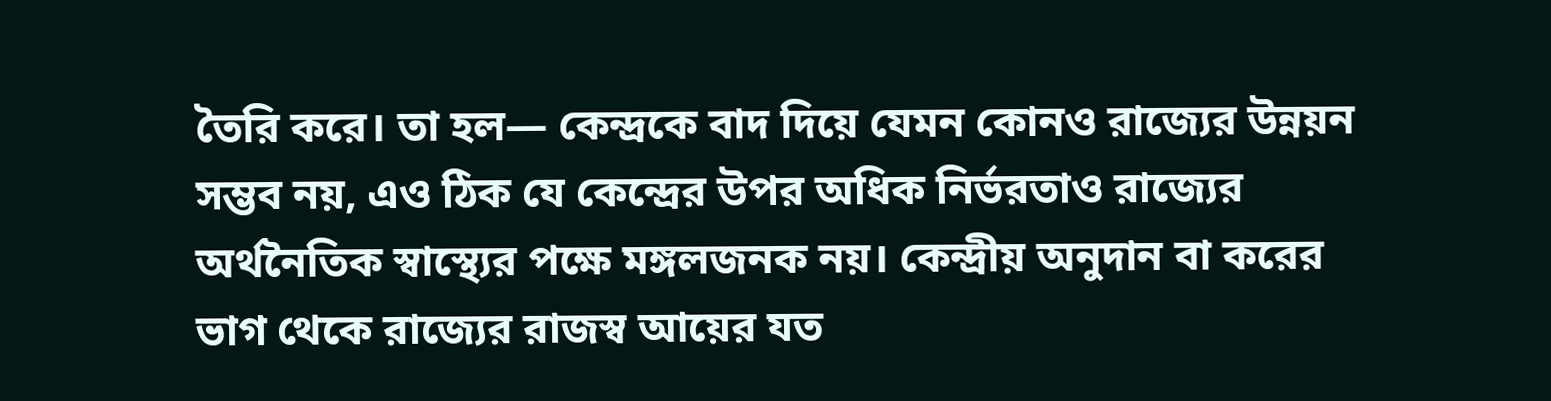তৈরি করে। তা হল— কেন্দ্রকে বাদ দিয়ে যেমন কোনও রাজ্যের উন্নয়ন সম্ভব নয়, এও ঠিক যে কেন্দ্রের উপর অধিক নির্ভরতাও রাজ্যের অর্থনৈতিক স্বাস্থ্যের পক্ষে মঙ্গলজনক নয়। কেন্দ্রীয় অনুদান বা করের ভাগ থেকে রাজ্যের রাজস্ব আয়ের যত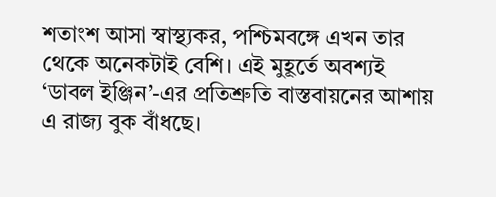শতাংশ আসা স্বাস্থ্যকর, পশ্চিমবঙ্গে এখন তার থেকে অনেকটাই বেশি। এই মুহূর্তে অবশ্যই ‘ডাবল ইঞ্জিন’-এর প্রতিশ্রুতি বাস্তবায়নের আশায় এ রাজ্য বুক বাঁধছে।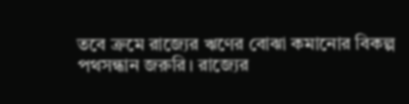তবে ক্রমে রাজ্যের ঋণের বোঝা কমানোর বিকল্প পথসন্ধান জরুরি। রাজ্যের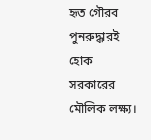হৃত গৌরব পুনরুদ্ধারই হোক সরকারের মৌলিক লক্ষ্য।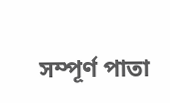সম্পূর্ণ পাতা